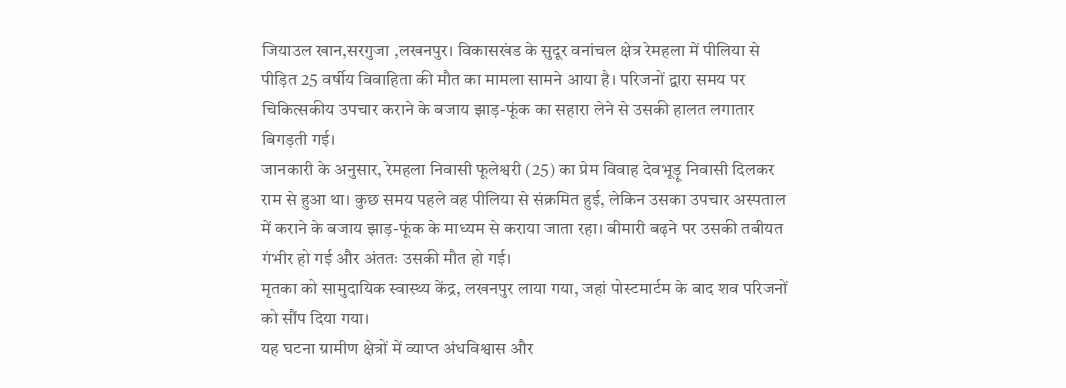जियाउल खान,सरगुजा ,लखनपुर। विकासखंड के सुदूर वनांचल क्षेत्र रेमहला में पीलिया से पीड़ित 25 वर्षीय विवाहिता की मौत का मामला सामने आया है। परिजनों द्वारा समय पर चिकित्सकीय उपचार कराने के बजाय झाड़-फूंक का सहारा लेने से उसकी हालत लगातार बिगड़ती गई।
जानकारी के अनुसार, रेमहला निवासी फूलेश्वरी (25) का प्रेम विवाह देवभूड़ू निवासी दिलकर राम से हुआ था। कुछ समय पहले वह पीलिया से संक्रमित हुई, लेकिन उसका उपचार अस्पताल में कराने के बजाय झाड़-फूंक के माध्यम से कराया जाता रहा। बीमारी बढ़ने पर उसकी तबीयत गंभीर हो गई और अंततः उसकी मौत हो गई।
मृतका को सामुदायिक स्वास्थ्य केंद्र, लखनपुर लाया गया, जहां पोस्टमार्टम के बाद शव परिजनों को सौंप दिया गया।
यह घटना ग्रामीण क्षेत्रों में व्याप्त अंधविश्वास और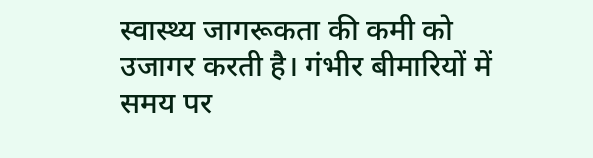स्वास्थ्य जागरूकता की कमी को उजागर करती है। गंभीर बीमारियों में समय पर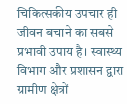चिकित्सकीय उपचार ही जीवन बचाने का सबसे प्रभावी उपाय है। स्वास्थ्य विभाग और प्रशासन द्वारा ग्रामीण क्षेत्रों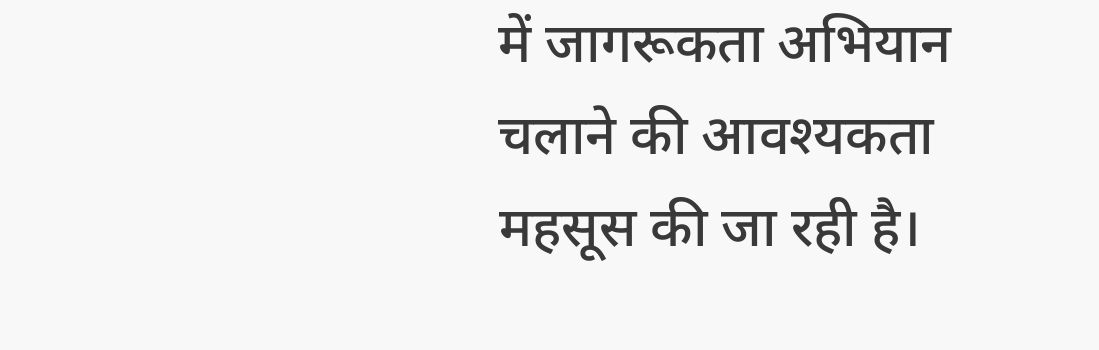में जागरूकता अभियान चलाने की आवश्यकता महसूस की जा रही है।